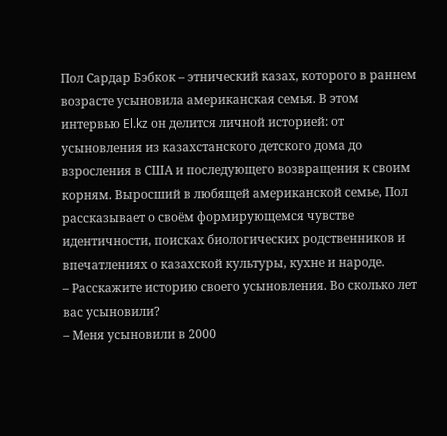Пол Сардар Бэбкок – этнический казах, которого в раннем возрасте усыновила американская семья. В этом интервью El.kz он делится личной историей: от усыновления из казахстанского детского дома до взросления в США и последующего возвращения к своим корням. Выросший в любящей американской семье, Пол рассказывает о своём формирующемся чувстве идентичности, поисках биологических родственников и впечатлениях о казахской культуры, кухне и народе.
– Расскажите историю своего усыновления. Во сколько лет вас усыновили?
– Меня усыновили в 2000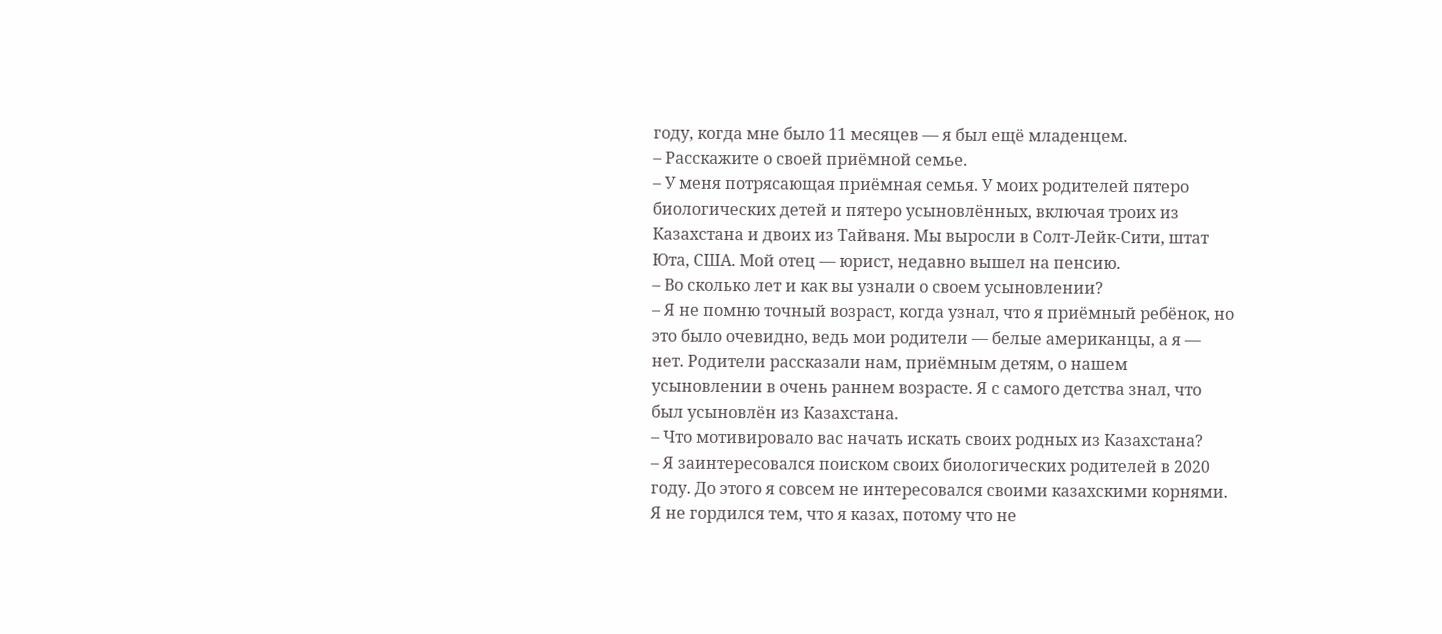году, когда мне было 11 месяцев — я был ещё младенцем.
– Расскажите о своей приёмной семье.
– У меня потрясающая приёмная семья. У моих родителей пятеро биологических детей и пятеро усыновлённых, включая троих из Казахстана и двоих из Тайваня. Мы выросли в Солт-Лейк-Сити, штат Юта, США. Мой отец — юрист, недавно вышел на пенсию.
– Во сколько лет и как вы узнали о своем усыновлении?
– Я не помню точный возраст, когда узнал, что я приёмный ребёнок, но это было очевидно, ведь мои родители — белые американцы, а я — нет. Родители рассказали нам, приёмным детям, о нашем усыновлении в очень раннем возрасте. Я с самого детства знал, что был усыновлён из Казахстана.
– Что мотивировало вас начать искать своих родных из Казахстана?
– Я заинтересовался поиском своих биологических родителей в 2020 году. До этого я совсем не интересовался своими казахскими корнями. Я не гордился тем, что я казах, потому что не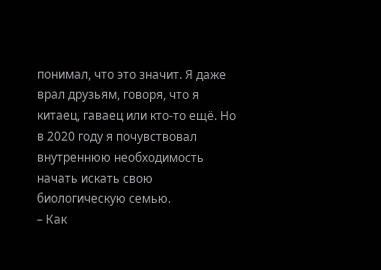понимал, что это значит. Я даже врал друзьям, говоря, что я китаец, гаваец или кто-то ещё. Но в 2020 году я почувствовал внутреннюю необходимость начать искать свою биологическую семью.
– Как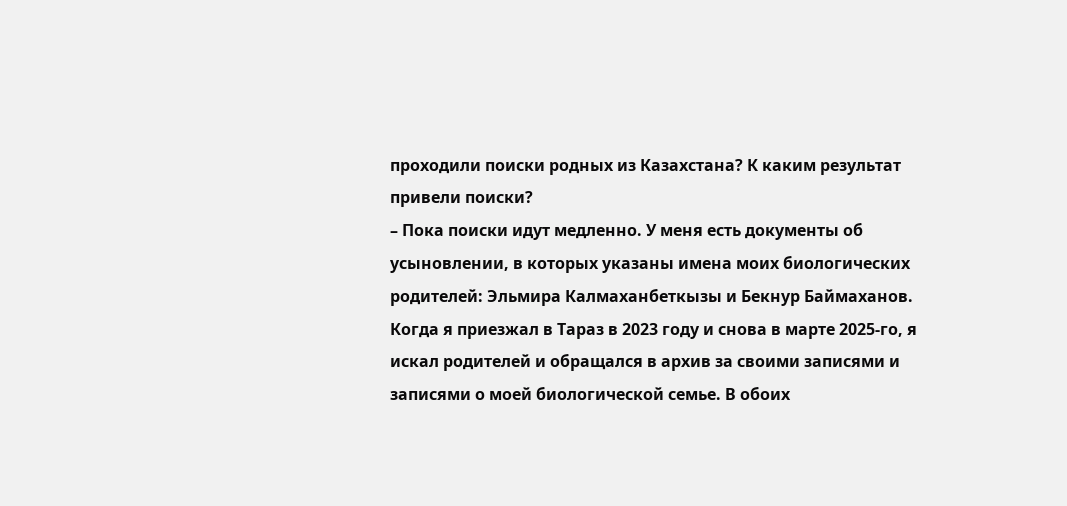проходили поиски родных из Казахстана? К каким результат привели поиски?
– Пока поиски идут медленно. У меня есть документы об усыновлении, в которых указаны имена моих биологических родителей: Эльмира Калмаханбеткызы и Бекнур Баймаханов. Когда я приезжал в Тараз в 2023 году и снова в марте 2025-го, я искал родителей и обращался в архив за своими записями и записями о моей биологической семье. В обоих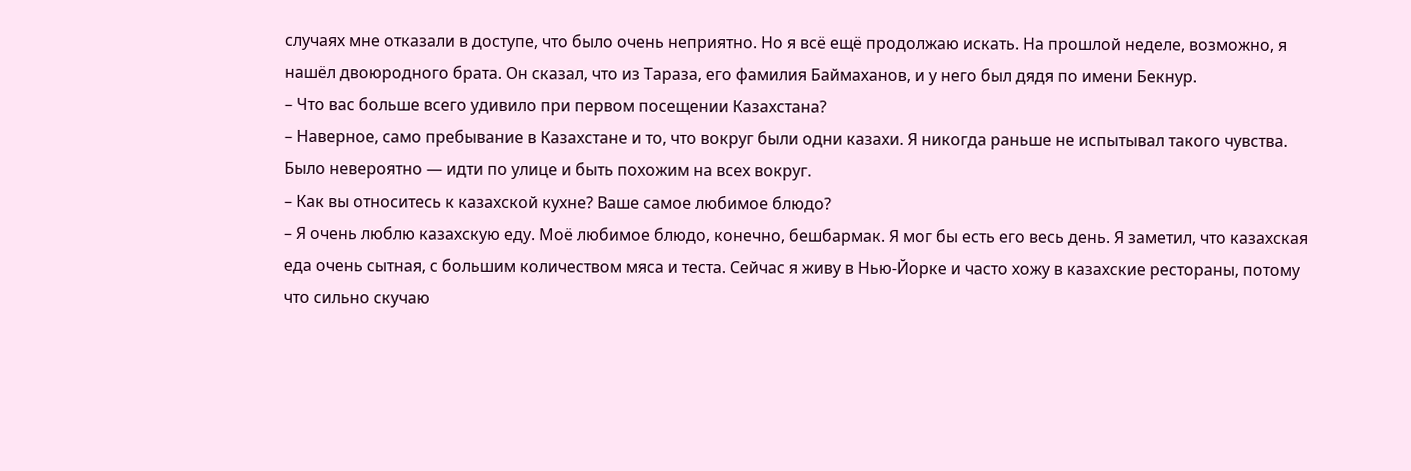случаях мне отказали в доступе, что было очень неприятно. Но я всё ещё продолжаю искать. На прошлой неделе, возможно, я нашёл двоюродного брата. Он сказал, что из Тараза, его фамилия Баймаханов, и у него был дядя по имени Бекнур.
– Что вас больше всего удивило при первом посещении Казахстана?
– Наверное, само пребывание в Казахстане и то, что вокруг были одни казахи. Я никогда раньше не испытывал такого чувства. Было невероятно — идти по улице и быть похожим на всех вокруг.
– Как вы относитесь к казахской кухне? Ваше самое любимое блюдо?
– Я очень люблю казахскую еду. Моё любимое блюдо, конечно, бешбармак. Я мог бы есть его весь день. Я заметил, что казахская еда очень сытная, с большим количеством мяса и теста. Сейчас я живу в Нью-Йорке и часто хожу в казахские рестораны, потому что сильно скучаю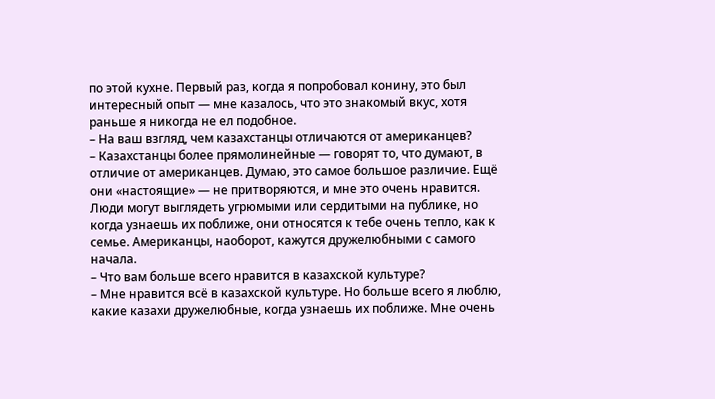по этой кухне. Первый раз, когда я попробовал конину, это был интересный опыт — мне казалось, что это знакомый вкус, хотя раньше я никогда не ел подобное.
– На ваш взгляд, чем казахстанцы отличаются от американцев?
– Казахстанцы более прямолинейные — говорят то, что думают, в отличие от американцев. Думаю, это самое большое различие. Ещё они «настоящие» — не притворяются, и мне это очень нравится. Люди могут выглядеть угрюмыми или сердитыми на публике, но когда узнаешь их поближе, они относятся к тебе очень тепло, как к семье. Американцы, наоборот, кажутся дружелюбными с самого начала.
– Что вам больше всего нравится в казахской культуре?
– Мне нравится всё в казахской культуре. Но больше всего я люблю, какие казахи дружелюбные, когда узнаешь их поближе. Мне очень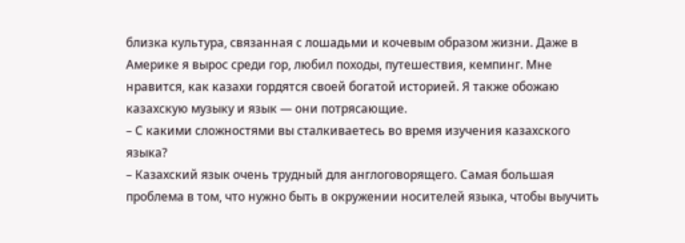близка культура, связанная с лошадьми и кочевым образом жизни. Даже в Америке я вырос среди гор, любил походы, путешествия, кемпинг. Мне нравится, как казахи гордятся своей богатой историей. Я также обожаю казахскую музыку и язык — они потрясающие.
– С какими сложностями вы сталкиваетесь во время изучения казахского языка?
– Казахский язык очень трудный для англоговорящего. Самая большая проблема в том, что нужно быть в окружении носителей языка, чтобы выучить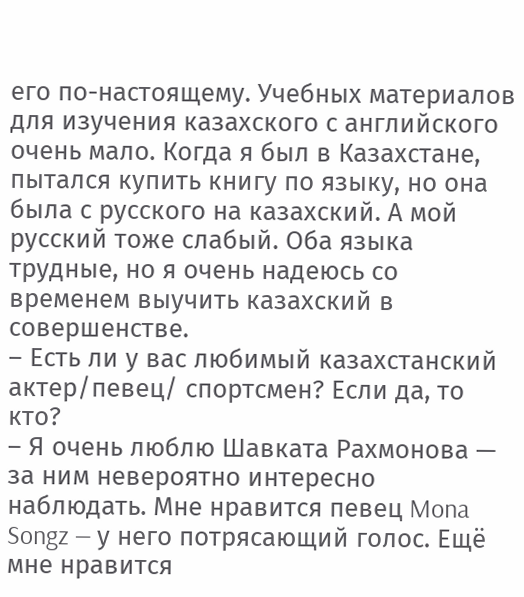его по-настоящему. Учебных материалов для изучения казахского с английского очень мало. Когда я был в Казахстане, пытался купить книгу по языку, но она была с русского на казахский. А мой русский тоже слабый. Оба языка трудные, но я очень надеюсь со временем выучить казахский в совершенстве.
– Есть ли у вас любимый казахстанский актер/певец/ спортсмен? Если да, то кто?
– Я очень люблю Шавката Рахмонова — за ним невероятно интересно наблюдать. Мне нравится певец Mona Songz — у него потрясающий голос. Ещё мне нравится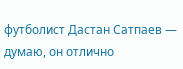футболист Дастан Сатпаев — думаю, он отлично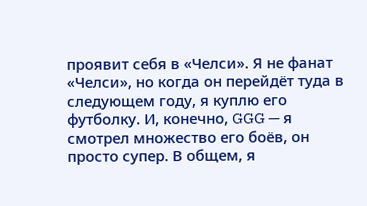проявит себя в «Челси». Я не фанат «Челси», но когда он перейдёт туда в следующем году, я куплю его футболку. И, конечно, GGG — я смотрел множество его боёв, он просто супер. В общем, я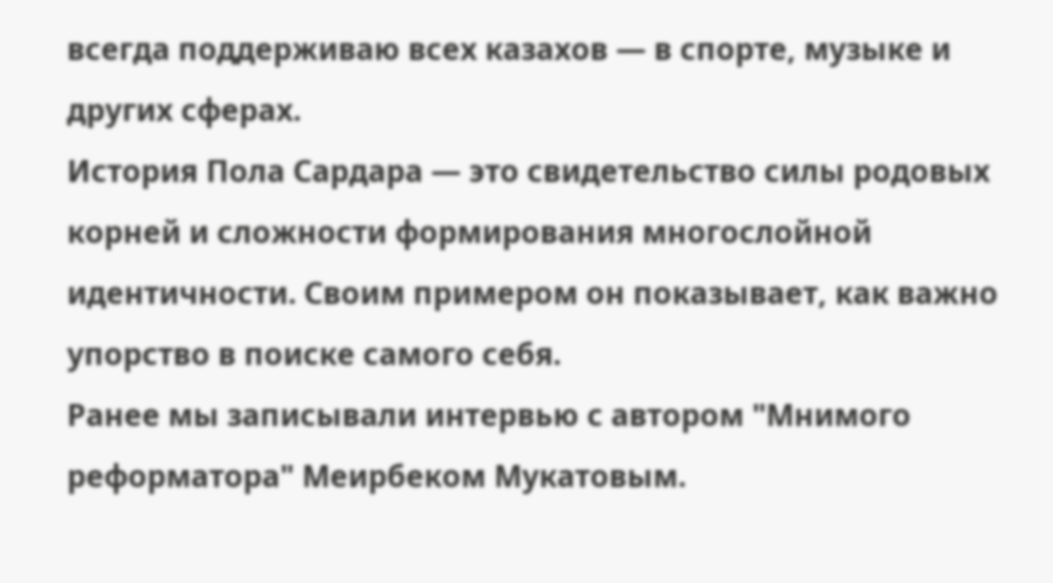всегда поддерживаю всех казахов — в спорте, музыке и других сферах.
История Пола Сардара — это свидетельство силы родовых корней и сложности формирования многослойной идентичности. Своим примером он показывает, как важно упорство в поиске самого себя.
Ранее мы записывали интервью с автором "Мнимого реформатора" Меирбеком Мукатовым.